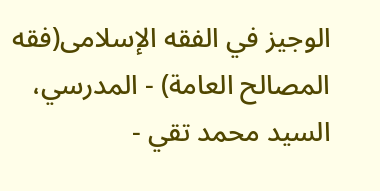الوجیز في الفقه الإسلامی(فقه المصالح العامة) - المدرسي، السيد محمد تقي -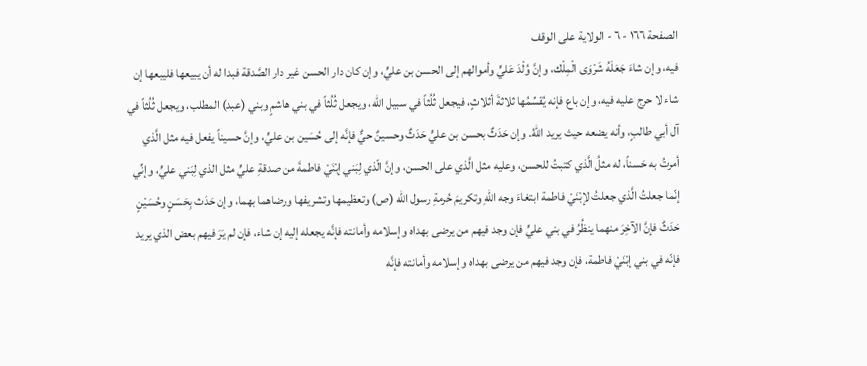الصفحة ١٦٦ - ٦ - الولاية على الوقف
فيه، وإن شاءَ جَعَلَهُ شَرْوَى الْمِلْك، وإنَّ وُلْدَ عَليٍّ وأموالهم إلى الحسن بن عليٍّ، وإن كان دار الحسن غير دار الصَّدقة فبدا له أن يبيعها فليبعها إن شاء لا حرج عليه فيه، وإن باع فإنه يُقسِّمُها ثلاثةَ أثلاثٍ، فيجعل ثُلُثاً في سبيل الله، ويجعل ثُلُثاً في بني هاشمٍ وبني (عبد) المطلب، ويجعل ثُلُثاً في آل أبي طالبٍ، وأنه يضعه حيث يريد اللهُ. وإن حَدَثٌ بحسن بن عليٍّ حَدَثٌ وحسينٌ حيٌّ فإنَّه إلى حُسَين بن عليٍّ، وإنَّ حسيناً يفعل فيه مثل الَّذي أمرتُ به حَسناً، له مثلُ الَّذي كتبتُ للحسن، وعليه مثل الَّذي على الحسن، وإنَّ الّذي لِبَني إبْنَيْ فاطمةَ من صدقةِ عليٍّ مثل الذي لِبَني عليٍّ، وإنِّي إنّما جعلتُ الَّذي جعلتُ لإبْنَيْ فاطمة ابتغاءَ وجه اللهِ وتكريمَ حُرمةِ رسول الله (ص) وتعظيمها وتشريفها ورضاهما بهما، وإن حَدَث بِحَسَنٍ وحُسَيْنٍ حَدَثٌ فإنَّ الآخِرَ منهما ينظُرُ في بني عليٍّ فإن وجد فيهم من يرضى بهداه وإسلامه وأمانته فإنَّه يجعله إليه إن شاء، فإن لم يَرَ فيهم بعض الذي يريد فإنّه في بني إبْنَيْ فاطمة، فإن وجد فيهم من يرضى بهداه وإسلامه وأمانته فإنَّه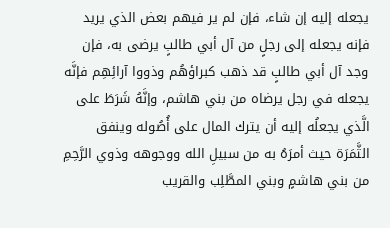يجعله إليه إن شاء، فإن لم ير فيهم بعض الذي يريد فإنه يجعله إلى رجلٍ من آل أبي طالبٍ يرضى به، فإن وجد آل أبي طالبٍ قد ذهب كبراؤهُم وذووا آرائِهِم فإنَّه يجعله في رجل يرضاه من بني هاشم، وإنَّهُ شَرَطَ على الَّذي يجعلُه إليه أن يترك المال على أُصُوله وينفق الثَّمَرَة حيث أمرَهُ به من سبيلِ الله ووجوهه وذوي الرَّحِمِ من بني هاشمٍ وبني المطَّلِب والقريب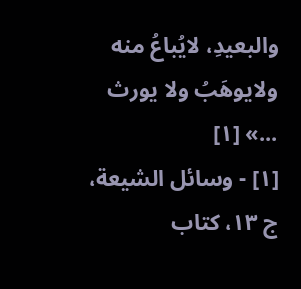والبعيدِ، لايُباعُ منه ولايوهَبُ ولا يورث ...» [١]
[١] - وسائل الشيعة، ج ١٣، كتاب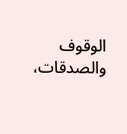الوقوف والصدقات،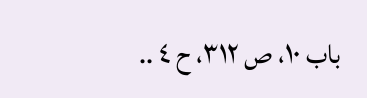باب ١٠، ص ٣١٢، ح ٤ ..